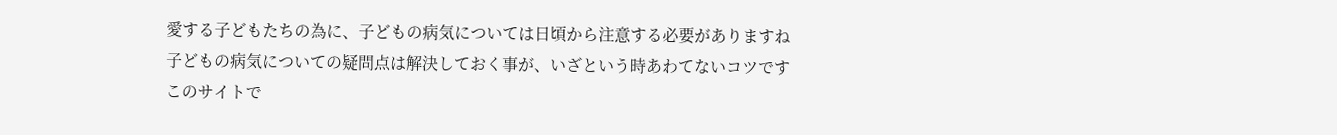愛する子どもたちの為に、子どもの病気については日頃から注意する必要がありますね
子どもの病気についての疑問点は解決しておく事が、いざという時あわてないコツです
このサイトで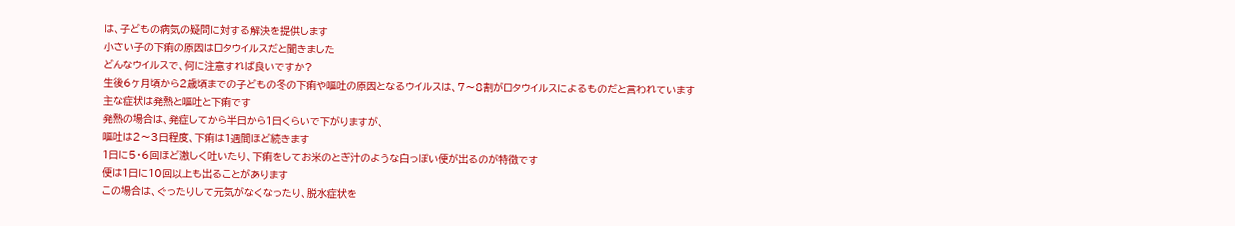は、子どもの病気の疑問に対する解決を提供します
小さい子の下痢の原因はロタウイルスだと聞きました
どんなウイルスで、何に注意すれば良いですか?
生後6ヶ月頃から2歳頃までの子どもの冬の下痢や嘔吐の原因となるウイルスは、7〜8割がロタウイルスによるものだと言われています
主な症状は発熱と嘔吐と下痢です
発熱の場合は、発症してから半日から1日くらいで下がりますが、
嘔吐は2〜3日程度、下痢は1週間ほど続きます
1日に5・6回ほど激しく吐いたり、下痢をしてお米のとぎ汁のような白っぽい便が出るのが特徴です
便は1日に10回以上も出ることがあります
この場合は、ぐったりして元気がなくなったり、脱水症状を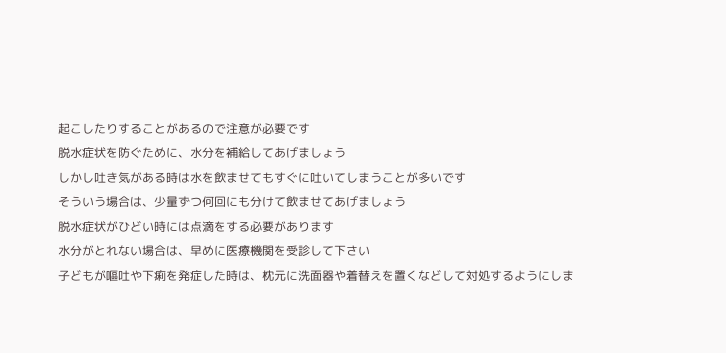起こしたりすることがあるので注意が必要です
脱水症状を防ぐために、水分を補給してあげましょう
しかし吐き気がある時は水を飲ませてもすぐに吐いてしまうことが多いです
そういう場合は、少量ずつ何回にも分けて飲ませてあげましょう
脱水症状がひどい時には点滴をする必要があります
水分がとれない場合は、早めに医療機関を受診して下さい
子どもが嘔吐や下痢を発症した時は、枕元に洗面器や着替えを置くなどして対処するようにしま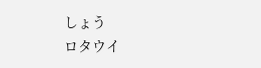しょう
ロタウイ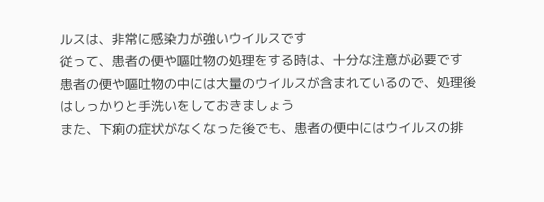ルスは、非常に感染力が強いウイルスです
従って、患者の便や嘔吐物の処理をする時は、十分な注意が必要です
患者の便や嘔吐物の中には大量のウイルスが含まれているので、処理後はしっかりと手洗いをしておきましょう
また、下痢の症状がなくなった後でも、患者の便中にはウイルスの排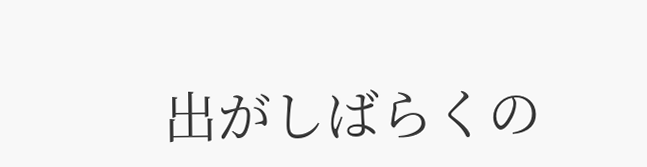出がしばらくの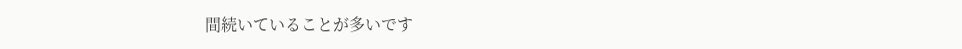間続いていることが多いです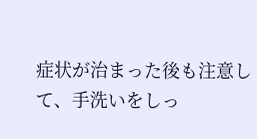症状が治まった後も注意して、手洗いをしっ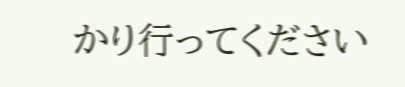かり行ってください